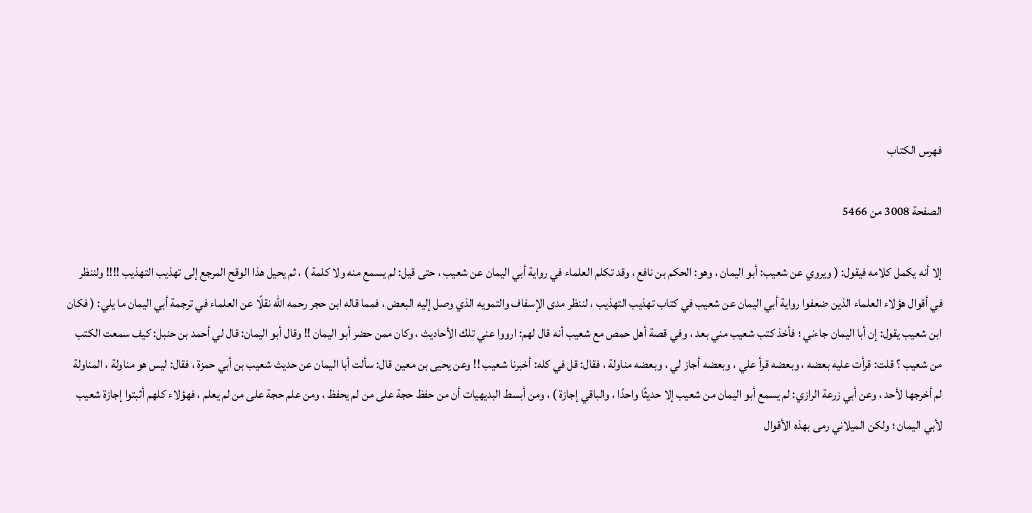فهرس الكتاب

الصفحة 3008 من 5466

إلا أنه يكمل كلامه فيقول: ( ويروي عن شعيب: أبو اليمان ، وهو: الحكم بن نافع ، وقد تكلم العلماء في رواية أبي اليمان عن شعيب ، حتى قيل: لم يسمع منه ولا كلمة ) ، ثم يحيل هذا الوقح المرجع إلى تهذيب التهذيب !!!! ولننظر في أقوال هؤلاء العلماء الذين ضعفوا رواية أبي اليمان عن شعيب في كتاب تهذيب التهذيب ، لننظر مدى الإسفاف والتمويه الذي وصل إليه البعض ، فمما قاله ابن حجر رحمه الله نقلًا عن العلماء في ترجمة أبي اليمان ما يلي: ( فكان ابن شعيب يقول: إن أبا اليمان جاءني ؛ فأخذ كتب شعيب مني بعد ، وفي قصة أهل حمص مع شعيب أنه قال لهم: ارووا عني تلك الأحاديث ، وكان ممن حضر أبو اليمان !! وقال أبو اليمان: قال لي أحمد بن حنبل: كيف سمعت الكتب من شعيب ؟ قلت: قرأت عليه بعضه ، وبعضه قرأ علي ، وبعضه أجاز لي ، وبعضه مناولة ، فقال: قل في كله: أخبرنا شعيب !! وعن يحيى بن معين قال: سألت أبا اليمان عن حديث شعيب بن أبي حمزة ، فقال: ليس هو مناولة ، المناولة لم أخرجها لأحد ، وعن أبي زرعة الرازي: لم يسمع أبو اليمان من شعيب إلا حديثًا واحدًا ، والباقي إجازة ) ، ومن أبسط البديهيات أن من حفظ حجة على من لم يحفظ ، ومن علم حجة على من لم يعلم ، فهؤلاء كلهم أثبتوا إجازة شعيب لأبي اليمان ؛ ولكن الميلاني رمى بهذه الأقوال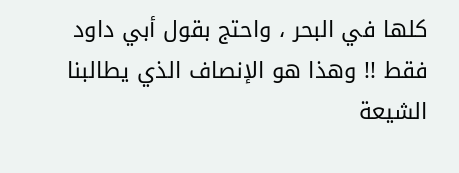كلها في البحر ، واحتج بقول أبي داود فقط !! وهذا هو الإنصاف الذي يطالبنا الشيعة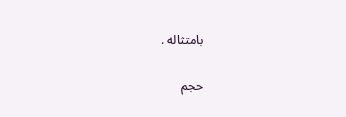بامتثاله .

حجم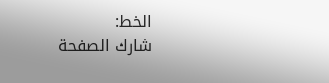الخط:
شارك الصفحة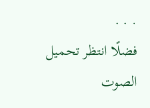. . .
فضلًا انتظر تحميل الصوت